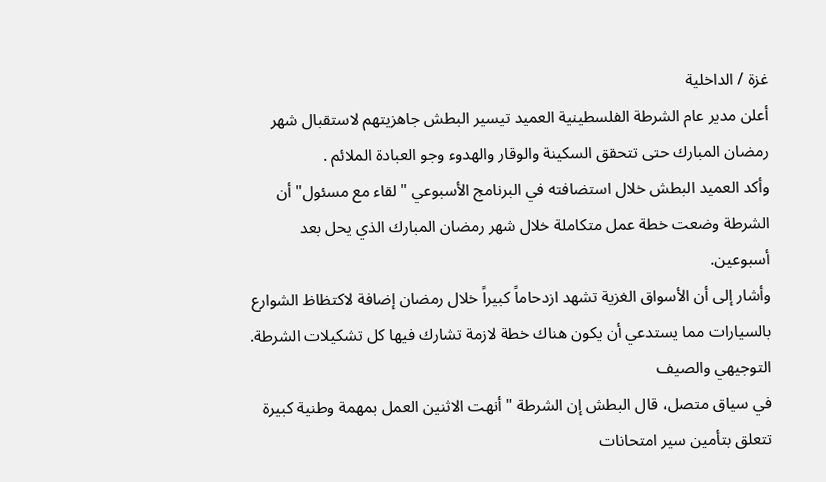غزة / الداخلية
أعلن مدير عام الشرطة الفلسطينية العميد تيسير البطش جاهزيتهم لاستقبال شهر رمضان المبارك حتى تتحقق السكينة والوقار والهدوء وجو العبادة الملائم .
وأكد العميد البطش خلال استضافته في البرنامج الأسبوعي "لقاء مع مسئول" أن الشرطة وضعت خطة عمل متكاملة خلال شهر رمضان المبارك الذي يحل بعد أسبوعين.
وأشار إلى أن الأسواق الغزية تشهد ازدحاماً كبيراً خلال رمضان إضافة لاكتظاظ الشوارع بالسيارات مما يستدعي أن يكون هناك خطة لازمة تشارك فيها كل تشكيلات الشرطة.
التوجيهي والصيف
في سياق متصل، قال البطش إن الشرطة "أنهت الاثنين العمل بمهمة وطنية كبيرة تتعلق بتأمين سير امتحانات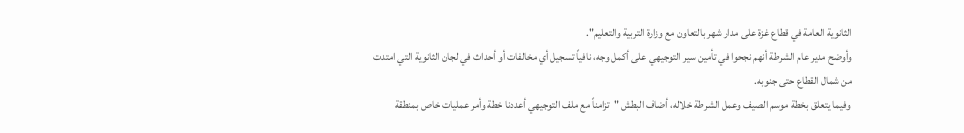الثانوية العامة في قطاع غزة على مدار شهر بالتعاون مع وزارة التربية والتعليم".
وأوضح مدير عام الشرطة أنهم نجحوا في تأمين سير التوجيهي على أكمل وجه، نافياً تسجيل أي مخالفات أو أحداث في لجان الثانوية التي امتدت من شمال القطاع حتى جنوبه.
وفيما يتعلق بخطة موسم الصيف وعمل الشرطة خلاله، أضاف البطش "تزامناً مع ملف التوجيهي أعددنا خطة وأمر عمليات خاص بمنطقة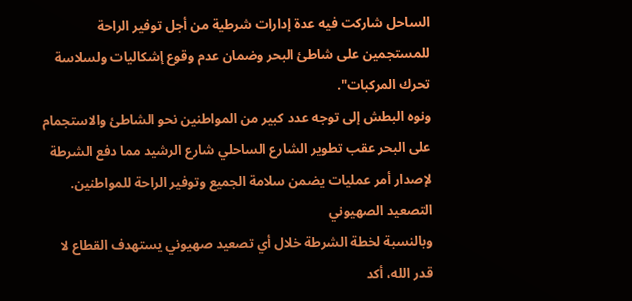الساحل شاركت فيه عدة إدارات شرطية من أجل توفير الراحة للمستجمين على شاطئ البحر وضمان عدم وقوع إشكاليات ولسلاسة تحرك المركبات".
ونوه البطش إلى توجه عدد كبير من المواطنين نحو الشاطئ والاستجمام على البحر عقب تطوير الشارع الساحلي شارع الرشيد مما دفع الشرطة لإصدار أمر عمليات يضمن سلامة الجميع وتوفير الراحة للمواطنين.
التصعيد الصهيوني
وبالنسبة لخطة الشرطة خلال أي تصعيد صهيوني يستهدف القطاع لا قدر الله، أكد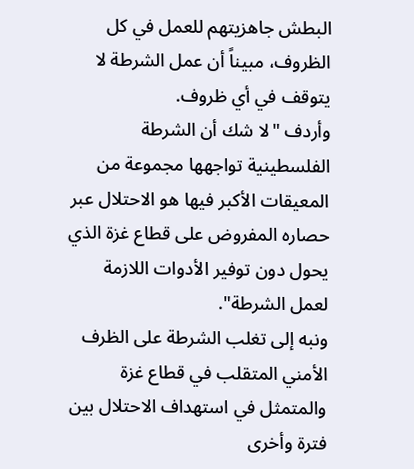البطش جاهزيتهم للعمل في كل الظروف، مبيناً أن عمل الشرطة لا يتوقف في أي ظروف.
وأردف "لا شك أن الشرطة الفلسطينية تواجهها مجموعة من المعيقات الأكبر فيها هو الاحتلال عبر حصاره المفروض على قطاع غزة الذي يحول دون توفير الأدوات اللازمة لعمل الشرطة".
ونبه إلى تغلب الشرطة على الظرف الأمني المتقلب في قطاع غزة والمتمثل في استهداف الاحتلال بين فترة وأخرى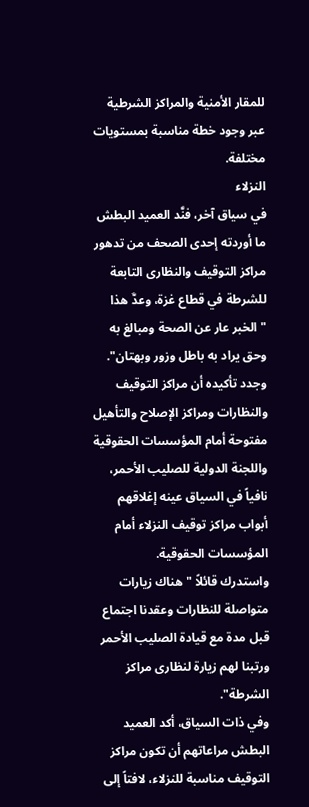للمقار الأمنية والمراكز الشرطية عبر وجود خطة مناسبة بمستويات مختلفة.
النزلاء
في سياق آخر، فنَّد العميد البطش ما أوردته إحدى الصحف من تدهور مراكز التوقيف والنظارى التابعة للشرطة في قطاع غزة، وعدَّ هذا "الخبر عار عن الصحة ومبالغ به وحق يراد به باطل وزور وبهتان".
وجدد تأكيده أن مراكز التوقيف والنظارات ومراكز الإصلاح والتأهيل مفتوحة أمام المؤسسات الحقوقية واللجنة الدولية للصليب الأحمر، نافياً في السياق عينه إغلاقهم أبواب مراكز توقيف النزلاء أمام المؤسسات الحقوقية.
واستدرك قائلاً "هناك زيارات متواصلة للنظارات وعقدنا اجتماع قبل مدة مع قيادة الصليب الأحمر ورتبنا لهم زيارة لنظارى مراكز الشرطة".
وفي ذات السياق، أكد العميد البطش مراعاتهم أن تكون مراكز التوقيف مناسبة للنزلاء، لافتاً إلى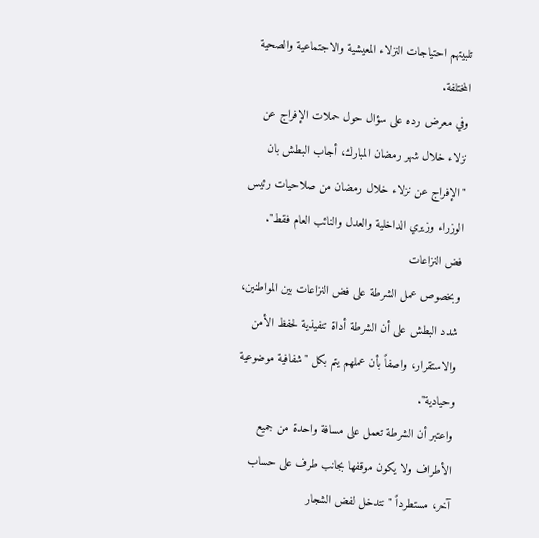تلبيتهم احتياجات النزلاء المعيشية والاجتماعية والصحية المختلفة.
وفي معرض رده على سؤال حول حملات الإفراج عن نزلاء خلال شهر رمضان المبارك، أجاب البطش بان "الإفراج عن نزلاء خلال رمضان من صلاحيات رئيس الوزراء وزيري الداخلية والعدل والنائب العام فقط".
فض النزاعات
وبخصوص عمل الشرطة على فض النزاعات بين المواطنين، شدد البطش على أن الشرطة أداة تنفيذية لحفظ الأمن والاستقرار، واصفاً بأن عملهم يتم بكل "شفافية موضوعية وحيادية".
واعتبر أن الشرطة تعمل على مسافة واحدة من جميع الأطراف ولا يكون موقفها بجانب طرف على حساب آخر، مستطرداً "نتدخل لفض الشجار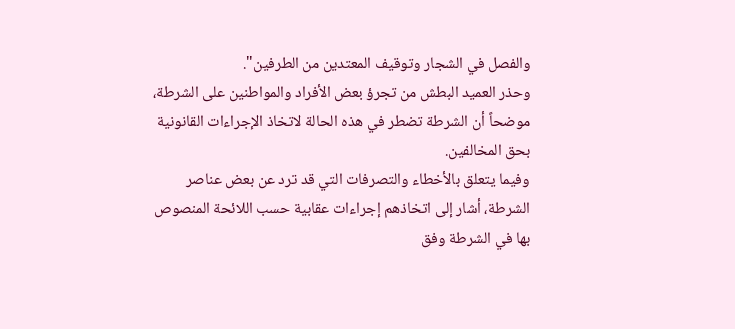والفصل في الشجار وتوقيف المعتدين من الطرفين".
وحذر العميد البطش من تجرؤ بعض الأفراد والمواطنين على الشرطة، موضحاً أن الشرطة تضطر في هذه الحالة لاتخاذ الإجراءات القانونية بحق المخالفين.
وفيما يتعلق بالأخطاء والتصرفات التي قد ترد عن بعض عناصر الشرطة، أشار إلى اتخاذهم إجراءات عقابية حسب اللائحة المنصوص بها في الشرطة وفق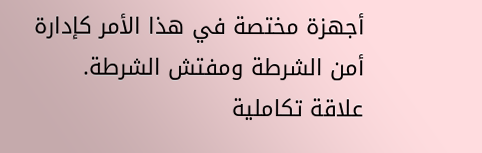أجهزة مختصة في هذا الأمر كإدارة أمن الشرطة ومفتش الشرطة.
علاقة تكاملية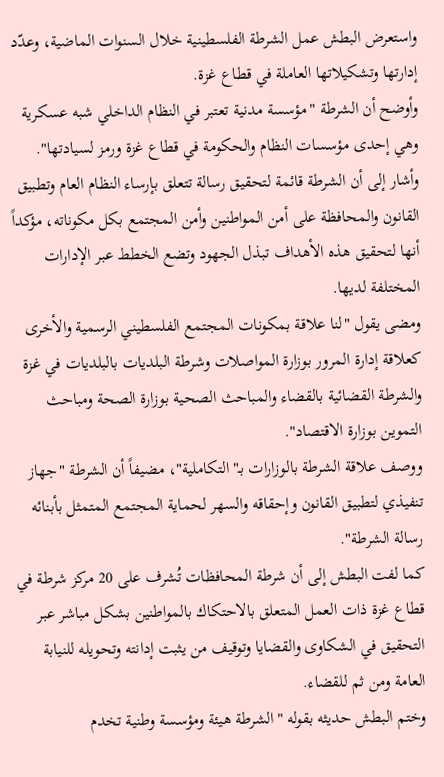واستعرض البطش عمل الشرطة الفلسطينية خلال السنوات الماضية، وعدّد إدارتها وتشكيلاتها العاملة في قطاع غزة.
وأوضح أن الشرطة "مؤسسة مدنية تعتبر في النظام الداخلي شبه عسكرية وهي إحدى مؤسسات النظام والحكومة في قطاع غزة ورمز لسيادتها".
وأشار إلى أن الشرطة قائمة لتحقيق رسالة تتعلق بإرساء النظام العام وتطبيق القانون والمحافظة على أمن المواطنين وأمن المجتمع بكل مكوناته، مؤكداً أنها لتحقيق هذه الأهداف تبذل الجهود وتضع الخطط عبر الإدارات المختلفة لديها.
ومضى يقول "لنا علاقة بمكونات المجتمع الفلسطيني الرسمية والأخرى كعلاقة إدارة المرور بوزارة المواصلات وشرطة البلديات بالبلديات في غزة والشرطة القضائية بالقضاء والمباحث الصحية بوزارة الصحة ومباحث التموين بوزارة الاقتصاد".
ووصف علاقة الشرطة بالوزارات بـ"التكاملية"، مضيفاً أن الشرطة "جهاز تنفيذي لتطبيق القانون وإحقاقه والسهر لحماية المجتمع المتمثل بأبنائه رسالة الشرطة".
كما لفت البطش إلى أن شرطة المحافظات تُشرف على 20 مركز شرطة في قطاع غزة ذات العمل المتعلق بالاحتكاك بالمواطنين بشكل مباشر عبر التحقيق في الشكاوى والقضايا وتوقيف من يثبت إدانته وتحويله للنيابة العامة ومن ثم للقضاء.
وختم البطش حديثه بقوله "الشرطة هيئة ومؤسسة وطنية تخدم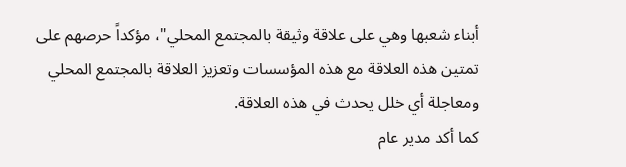أبناء شعبها وهي على علاقة وثيقة بالمجتمع المحلي"، مؤكداً حرصهم على تمتين هذه العلاقة مع هذه المؤسسات وتعزيز العلاقة بالمجتمع المحلي ومعاجلة أي خلل يحدث في هذه العلاقة.
كما أكد مدير عام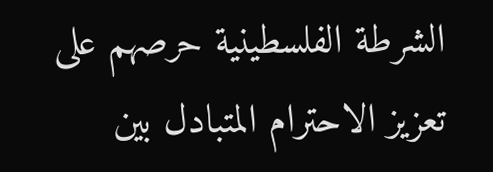الشرطة الفلسطينية حرصهم على تعزيز الاحترام المتبادل بين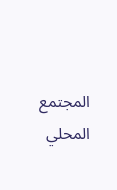المجتمع المحلي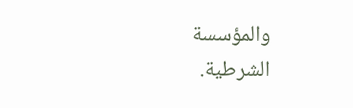والمؤسسة الشرطية.